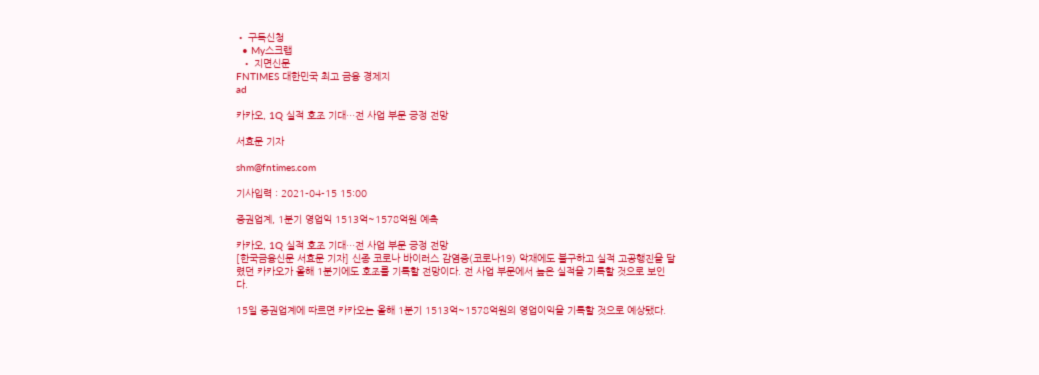• 구독신청
  • My스크랩
  • 지면신문
FNTIMES 대한민국 최고 금융 경제지
ad

카카오, 1Q 실적 호조 기대…전 사업 부문 긍정 전망

서효문 기자

shm@fntimes.com

기사입력 : 2021-04-15 15:00

증권업계, 1분기 영업익 1513억~1578억원 예측

카카오, 1Q 실적 호조 기대…전 사업 부문 긍정 전망
[한국금융신문 서효문 기자] 신종 코로나 바이러스 감염증(코로나19) 악재에도 불구하고 실적 고공행진을 달렸던 카카오가 올해 1분기에도 호조를 기록할 전망이다. 전 사업 부문에서 높은 실적을 기록할 것으로 보인다.

15일 증권업계에 따르면 카카오는 올해 1분기 1513억~1578억원의 영업이익을 기록할 것으로 예상됐다.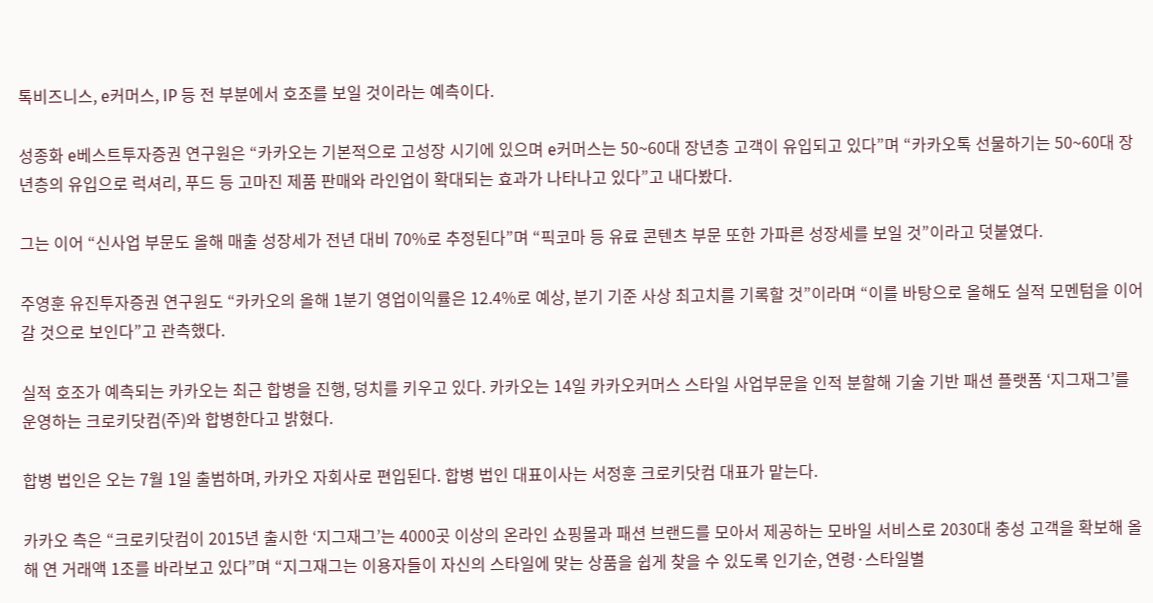톡비즈니스, e커머스, IP 등 전 부분에서 호조를 보일 것이라는 예측이다.

성종화 e베스트투자증권 연구원은 “카카오는 기본적으로 고성장 시기에 있으며 e커머스는 50~60대 장년층 고객이 유입되고 있다”며 “카카오톡 선물하기는 50~60대 장년층의 유입으로 럭셔리, 푸드 등 고마진 제품 판매와 라인업이 확대되는 효과가 나타나고 있다”고 내다봤다.

그는 이어 “신사업 부문도 올해 매출 성장세가 전년 대비 70%로 추정된다”며 “픽코마 등 유료 콘텐츠 부문 또한 가파른 성장세를 보일 것”이라고 덧붙였다.

주영훈 유진투자증권 연구원도 “카카오의 올해 1분기 영업이익률은 12.4%로 예상, 분기 기준 사상 최고치를 기록할 것”이라며 “이를 바탕으로 올해도 실적 모멘텀을 이어갈 것으로 보인다”고 관측했다.

실적 호조가 예측되는 카카오는 최근 합병을 진행, 덩치를 키우고 있다. 카카오는 14일 카카오커머스 스타일 사업부문을 인적 분할해 기술 기반 패션 플랫폼 ‘지그재그’를 운영하는 크로키닷컴(주)와 합병한다고 밝혔다.

합병 법인은 오는 7월 1일 출범하며, 카카오 자회사로 편입된다. 합병 법인 대표이사는 서정훈 크로키닷컴 대표가 맡는다.

카카오 측은 “크로키닷컴이 2015년 출시한 ‘지그재그’는 4000곳 이상의 온라인 쇼핑몰과 패션 브랜드를 모아서 제공하는 모바일 서비스로 2030대 충성 고객을 확보해 올해 연 거래액 1조를 바라보고 있다”며 “지그재그는 이용자들이 자신의 스타일에 맞는 상품을 쉽게 찾을 수 있도록 인기순, 연령·스타일별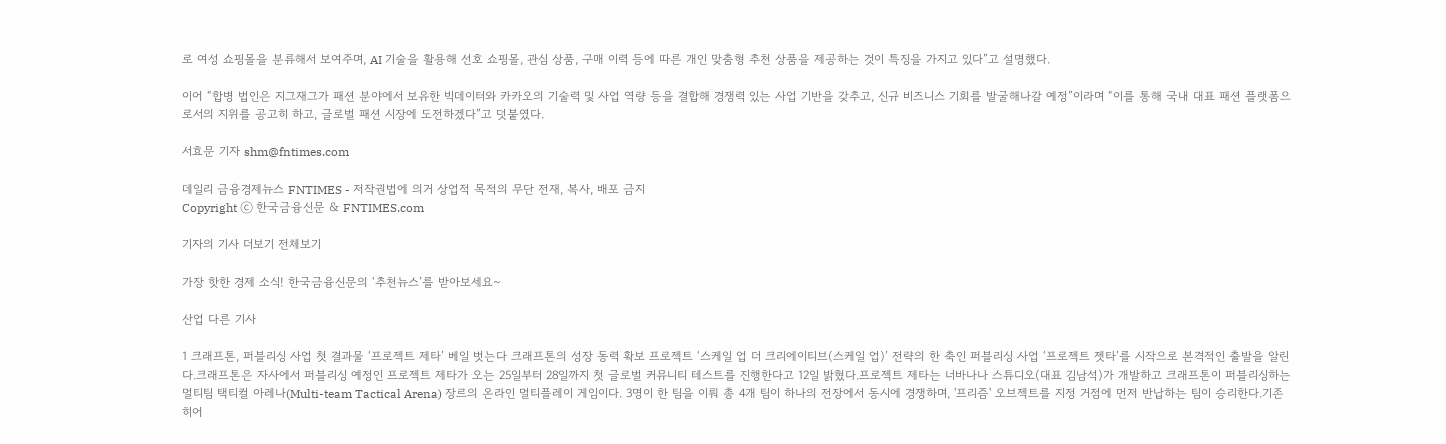로 여성 쇼핑몰을 분류해서 보여주며, AI 기술을 활용해 선호 쇼핑몰, 관심 상품, 구매 이력 등에 따른 개인 맞춤형 추천 상품을 제공하는 것이 특징을 가지고 있다”고 설명했다.

이어 “합병 법인은 지그재그가 패션 분야에서 보유한 빅데이터와 카카오의 기술력 및 사업 역량 등을 결합해 경쟁력 있는 사업 기반을 갖추고, 신규 비즈니스 기회를 발굴해나갈 예정”이라며 “이를 통해 국내 대표 패션 플랫폼으로서의 지위를 공고히 하고, 글로벌 패션 시장에 도전하겠다”고 덧붙였다.

서효문 기자 shm@fntimes.com

데일리 금융경제뉴스 FNTIMES - 저작권법에 의거 상업적 목적의 무단 전재, 복사, 배포 금지
Copyright ⓒ 한국금융신문 & FNTIMES.com

기자의 기사 더보기 전체보기

가장 핫한 경제 소식! 한국금융신문의 ‘추천뉴스’를 받아보세요~

산업 다른 기사

1 크래프톤, 퍼블리싱 사업 첫 결과물 ‘프로젝트 제타’ 베일 벗는다 크래프톤의 성장 동력 확보 프로젝트 ‘스케일 업 더 크리에이티브(스케일 업)’ 전략의 한 축인 퍼블리싱 사업 ‘프로젝트 젯타’를 시작으로 본격적인 출발을 알린다.크래프톤은 자사에서 퍼블리싱 예정인 프로젝트 제타가 오는 25일부터 28일까지 첫 글로벌 커뮤니티 테스트를 진행한다고 12일 밝혔다.프로젝트 제타는 너바나나 스튜디오(대표 김남석)가 개발하고 크래프톤이 퍼블리싱하는 멀티팀 택티컬 아레나(Multi-team Tactical Arena) 장르의 온라인 멀티플레이 게임이다. 3명이 한 팀을 이뤄 총 4개 팀이 하나의 전장에서 동시에 경쟁하며, '프리즘' 오브젝트를 지정 거점에 먼저 반납하는 팀이 승리한다.기존 히어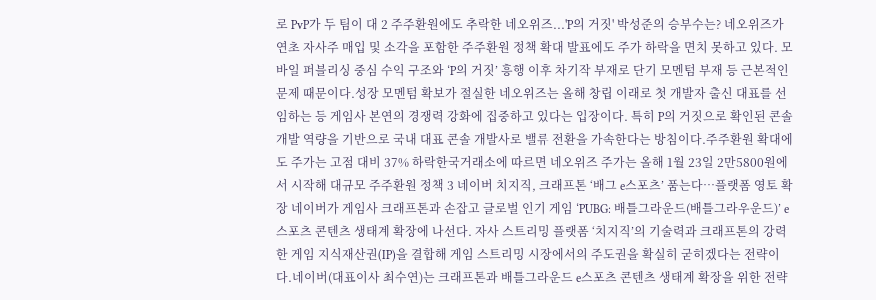로 PvP가 두 팀이 대 2 주주환원에도 추락한 네오위즈...'P의 거짓' 박성준의 승부수는? 네오위즈가 연초 자사주 매입 및 소각을 포함한 주주환원 정책 확대 발표에도 주가 하락을 면치 못하고 있다. 모바일 퍼블리싱 중심 수익 구조와 ‘P의 거짓’ 흥행 이후 차기작 부재로 단기 모멘텀 부재 등 근본적인 문제 때문이다.성장 모멘텀 확보가 절실한 네오위즈는 올해 창립 이래로 첫 개발자 출신 대표를 선임하는 등 게임사 본연의 경쟁력 강화에 집중하고 있다는 입장이다. 특히 P의 거짓으로 확인된 콘솔 개발 역량을 기반으로 국내 대표 콘솔 개발사로 밸류 전환을 가속한다는 방침이다.주주환원 확대에도 주가는 고점 대비 37% 하락한국거래소에 따르면 네오위즈 주가는 올해 1월 23일 2만5800원에서 시작해 대규모 주주환원 정책 3 네이버 치지직, 크래프톤 ‘배그 e스포츠’ 품는다…플랫폼 영토 확장 네이버가 게임사 크래프톤과 손잡고 글로벌 인기 게임 ‘PUBG: 배틀그라운드(배틀그라우운드)’ e스포츠 콘텐츠 생태계 확장에 나선다. 자사 스트리밍 플랫폼 ‘치지직’의 기술력과 크래프톤의 강력한 게임 지식재산권(IP)을 결합해 게임 스트리밍 시장에서의 주도권을 확실히 굳히겠다는 전략이다.네이버(대표이사 최수연)는 크래프톤과 배틀그라운드 e스포츠 콘텐츠 생태계 확장을 위한 전략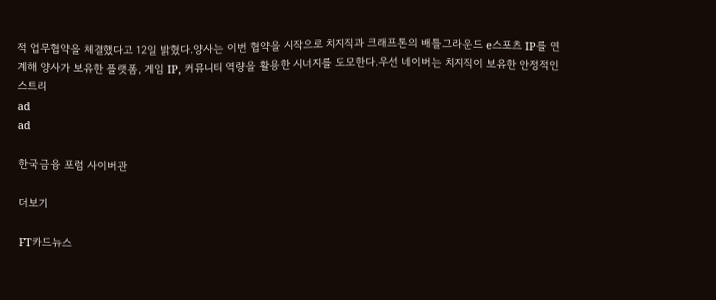적 업무협약을 체결했다고 12일 밝혔다.양사는 이번 협약을 시작으로 치지직과 크래프톤의 배틀그라운드 e스포츠 IP를 연계해 양사가 보유한 플랫폼, 게임 IP, 커뮤니티 역량을 활용한 시너지를 도모한다.우선 네이버는 치지직이 보유한 안정적인 스트리
ad
ad

한국금융 포럼 사이버관

더보기

FT카드뉴스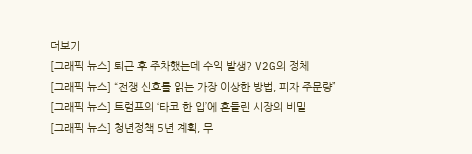더보기
[그래픽 뉴스] 퇴근 후 주차했는데 수익 발생? V2G의 정체
[그래픽 뉴스] “전쟁 신호를 읽는 가장 이상한 방법, 피자 주문량”
[그래픽 뉴스] 트럼프의 ‘타코 한 입’에 흔들린 시장의 비밀
[그래픽 뉴스] 청년정책 5년 계획, 무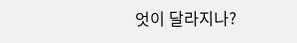엇이 달라지나?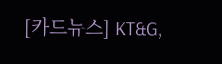[카드뉴스] KT&G,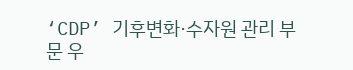‘CDP’ 기후변화·수자원 관리 부문 우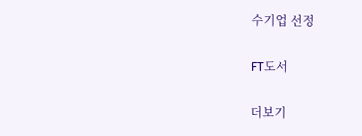수기업 선정

FT도서

더보기